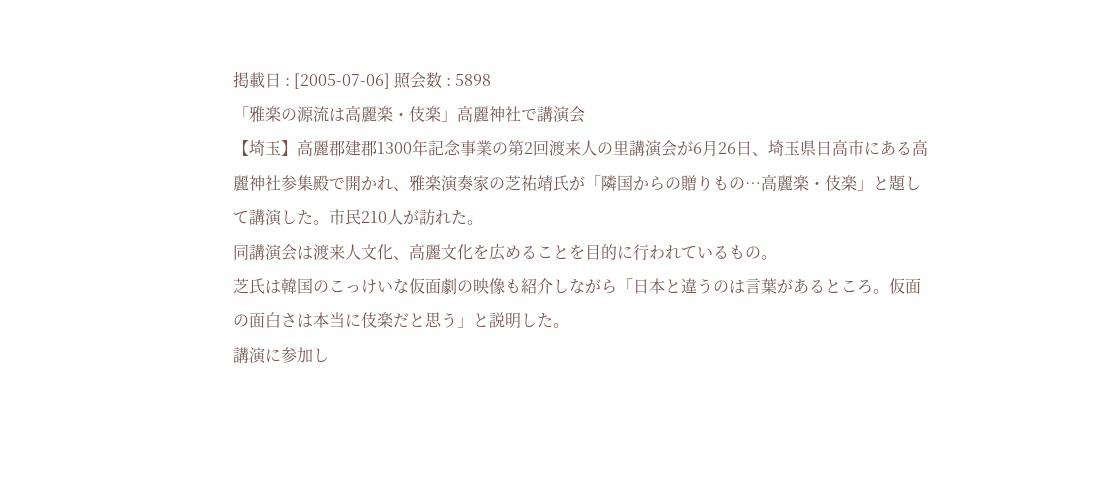掲載日 : [2005-07-06] 照会数 : 5898
「雅楽の源流は高麗楽・伎楽」高麗神社で講演会
【埼玉】高麗郡建郡1300年記念事業の第2回渡来人の里講演会が6月26日、埼玉県日高市にある高麗神社参集殿で開かれ、雅楽演奏家の芝祐靖氏が「隣国からの贈りもの…高麗楽・伎楽」と題して講演した。市民210人が訪れた。
同講演会は渡来人文化、高麗文化を広めることを目的に行われているもの。
芝氏は韓国のこっけいな仮面劇の映像も紹介しながら「日本と違うのは言葉があるところ。仮面の面白さは本当に伎楽だと思う」と説明した。
講演に参加し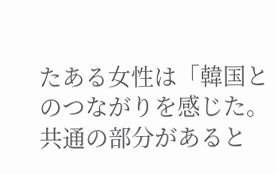たある女性は「韓国とのつながりを感じた。共通の部分があると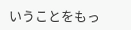いうことをもっ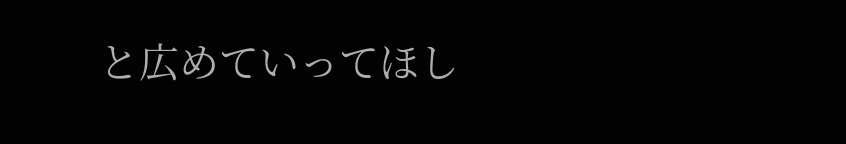と広めていってほし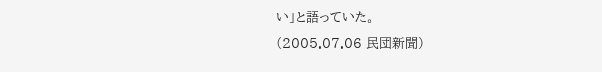い」と語っていた。
(2005.07.06 民団新聞)